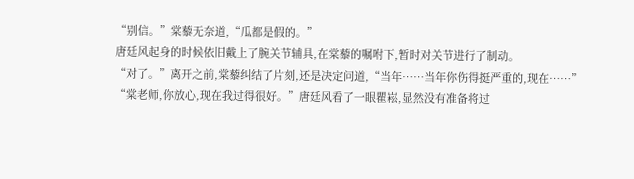“别信。”棠藜无奈道,“瓜都是假的。”
唐廷风起身的时候依旧戴上了腕关节辅具,在棠藜的嘱咐下,暂时对关节进行了制动。
“对了。”离开之前,棠藜纠结了片刻,还是决定问道,“当年……当年你伤得挺严重的,现在……”
“棠老师,你放心,现在我过得很好。”唐廷风看了一眼瞿崧,显然没有准备将过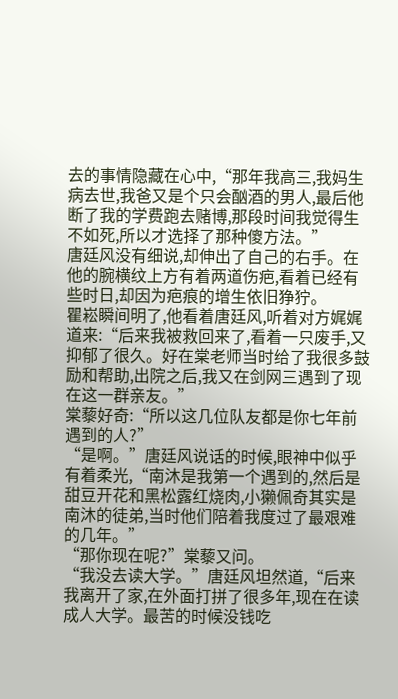去的事情隐藏在心中,“那年我高三,我妈生病去世,我爸又是个只会酗酒的男人,最后他断了我的学费跑去赌博,那段时间我觉得生不如死,所以才选择了那种傻方法。”
唐廷风没有细说,却伸出了自己的右手。在他的腕横纹上方有着两道伤疤,看着已经有些时日,却因为疤痕的增生依旧狰狞。
瞿崧瞬间明了,他看着唐廷风,听着对方娓娓道来:“后来我被救回来了,看着一只废手,又抑郁了很久。好在棠老师当时给了我很多鼓励和帮助,出院之后,我又在剑网三遇到了现在这一群亲友。”
棠藜好奇:“所以这几位队友都是你七年前遇到的人?”
“是啊。”唐廷风说话的时候,眼神中似乎有着柔光,“南沐是我第一个遇到的,然后是甜豆开花和黑松露红烧肉,小獭佩奇其实是南沐的徒弟,当时他们陪着我度过了最艰难的几年。”
“那你现在呢?”棠藜又问。
“我没去读大学。”唐廷风坦然道,“后来我离开了家,在外面打拼了很多年,现在在读成人大学。最苦的时候没钱吃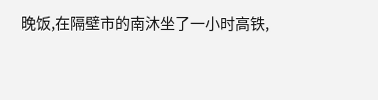晚饭,在隔壁市的南沐坐了一小时高铁,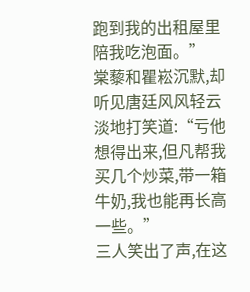跑到我的出租屋里陪我吃泡面。”
棠藜和瞿崧沉默,却听见唐廷风风轻云淡地打笑道:“亏他想得出来,但凡帮我买几个炒菜,带一箱牛奶,我也能再长高一些。”
三人笑出了声,在这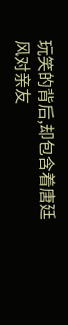玩笑的背后,却包含着唐廷风对亲友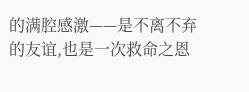的满腔感激——是不离不弃的友谊,也是一次救命之恩